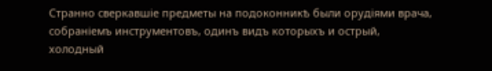Странно сверкавшіе предметы на подоконникѣ были орудіями врача, собраніемъ инструментовъ, одинъ видъ которыхъ и острый, холодный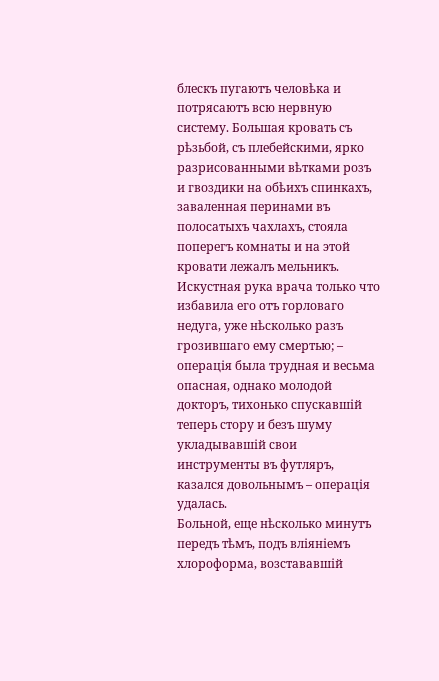блескъ пугаютъ человѣка и потрясаютъ всю нервную систему. Большая кровать съ рѣзьбой, съ плебейскими, ярко разрисованными вѣтками розъ и гвоздики на обѣихъ спинкахъ, заваленная перинами въ полосатыхъ чахлахъ, стояла поперегъ комнаты и на этой кровати лежалъ мельникъ.
Искустная рука врача только что избавила его отъ горловаго недуга, уже нѣсколько разъ грозившаго ему смертью; – операція была трудная и весьма опасная, однако молодой докторъ, тихонько спускавшій теперь стору и безъ шуму укладывавшій свои инструменты въ футляръ, казался довольнымъ – операція удалась.
Больной, еще нѣсколько минутъ передъ тѣмъ, подъ вліяніемъ хлороформа, возстававшій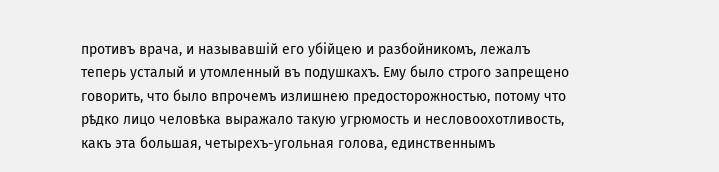противъ врача, и называвшій его убійцею и разбойникомъ, лежалъ теперь усталый и утомленный въ подушкахъ. Ему было строго запрещено говорить, что было впрочемъ излишнею предосторожностью, потому что рѣдко лицо человѣка выражало такую угрюмость и несловоохотливость, какъ эта большая, четырехъ-угольная голова, единственнымъ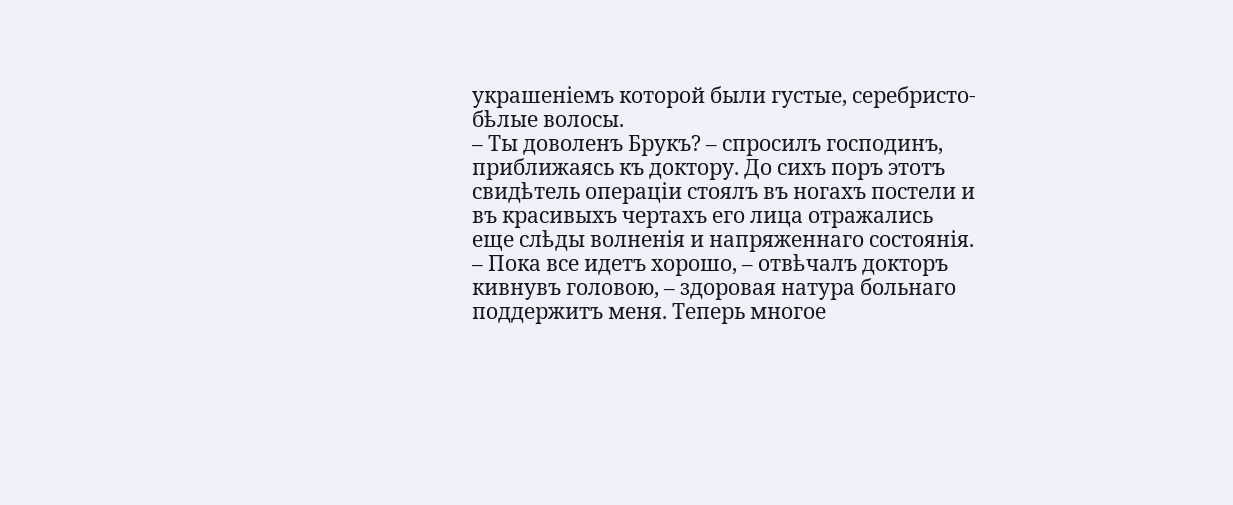украшеніемъ которой были густые, серебристо-бѣлые волосы.
– Ты доволенъ Брукъ? – спросилъ господинъ, приближаясь къ доктору. До сихъ поръ этотъ свидѣтель операціи стоялъ въ ногахъ постели и въ красивыхъ чертахъ его лица отражались еще слѣды волненія и напряженнаго состоянія.
– Пока все идетъ хорошо, – отвѣчалъ докторъ кивнувъ головою, – здоровая натура больнаго поддержитъ меня. Теперь многое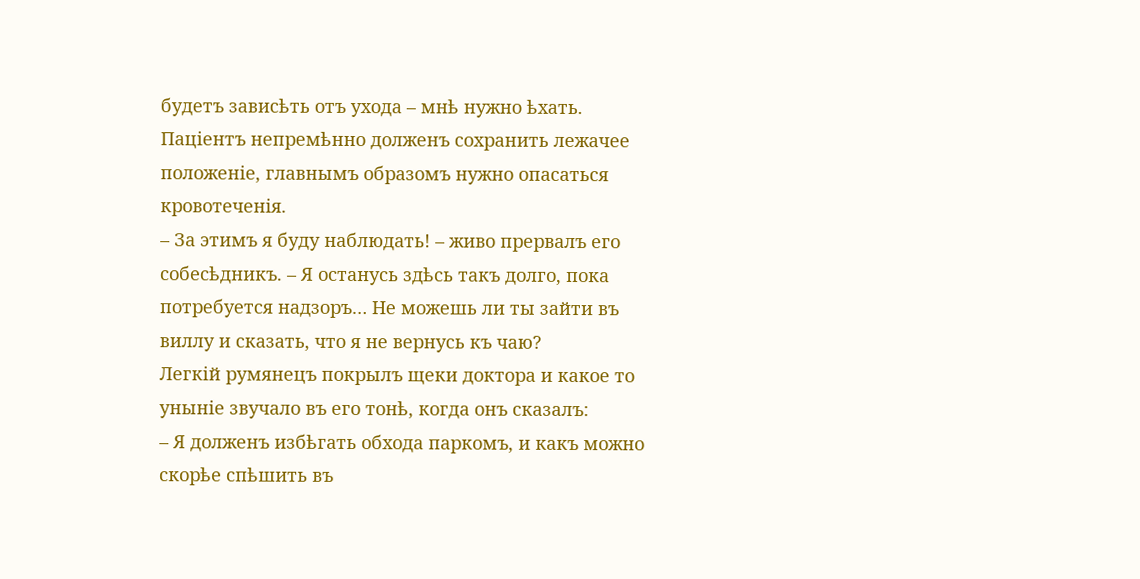будетъ зависѣть отъ ухода – мнѣ нужно ѣхать. Паціентъ непремѣнно долженъ сохранить лежачее положеніе, главнымъ образомъ нужно опасаться кровотеченія.
– За этимъ я буду наблюдать! – живо прервалъ его собесѣдникъ. – Я останусь здѣсь такъ долго, пока потребуется надзоръ… Не можешь ли ты зайти въ виллу и сказать, что я не вернусь къ чаю?
Легкій румянецъ покрылъ щеки доктора и какое то уныніе звучало въ его тонѣ, когда онъ сказалъ:
– Я долженъ избѣгать обхода паркомъ, и какъ можно скорѣе спѣшить въ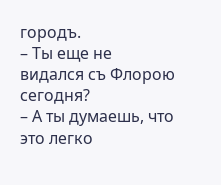городъ.
– Ты еще не видался съ Флорою сегодня?
– А ты думаешь, что это легко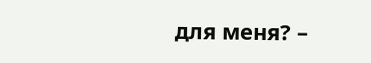для меня? –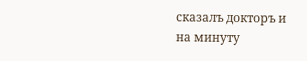сказалъ докторъ и на минуту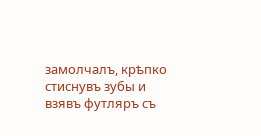замолчалъ, крѣпко стиснувъ зубы и взявъ футляръ съ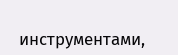инструментами,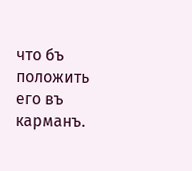что бъ положить его въ карманъ.